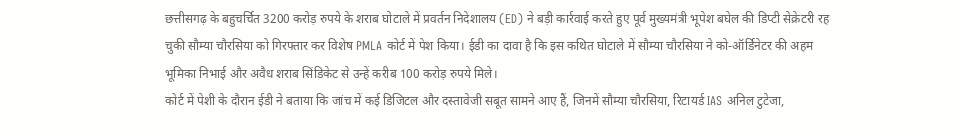छत्तीसगढ़ के बहुचर्चित 3200 करोड़ रुपये के शराब घोटाले में प्रवर्तन निदेशालय (ED) ने बड़ी कार्रवाई करते हुए पूर्व मुख्यमंत्री भूपेश बघेल की डिप्टी सेक्रेटरी रह चुकी सौम्या चौरसिया को गिरफ्तार कर विशेष PMLA कोर्ट में पेश किया। ईडी का दावा है कि इस कथित घोटाले में सौम्या चौरसिया ने को-ऑर्डिनेटर की अहम भूमिका निभाई और अवैध शराब सिंडिकेट से उन्हें करीब 100 करोड़ रुपये मिले।
कोर्ट में पेशी के दौरान ईडी ने बताया कि जांच में कई डिजिटल और दस्तावेजी सबूत सामने आए हैं, जिनमें सौम्या चौरसिया, रिटायर्ड IAS अनिल टुटेजा,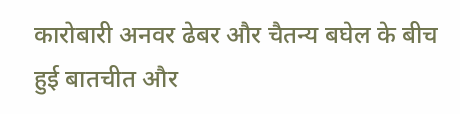कारोबारी अनवर ढेबर और चैतन्य बघेल के बीच हुई बातचीत और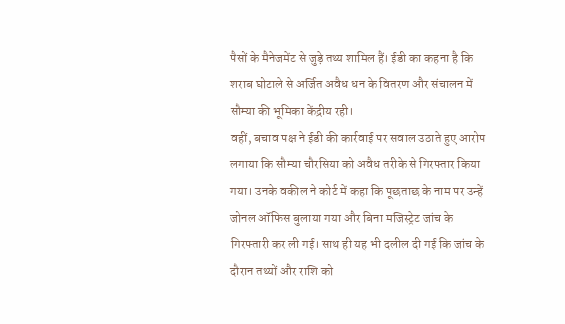पैसों के मैनेजमेंट से जुड़े तथ्य शामिल हैं। ईडी का कहना है कि शराब घोटाले से अर्जित अवैध धन के वितरण और संचालन में सौम्या की भूमिका केंद्रीय रही।
वहीं, बचाव पक्ष ने ईडी की कार्रवाई पर सवाल उठाते हुए आरोप लगाया कि सौम्या चौरसिया को अवैध तरीके से गिरफ्तार किया गया। उनके वकील ने कोर्ट में कहा कि पूछताछ के नाम पर उन्हें जोनल ऑफिस बुलाया गया और बिना मजिस्ट्रेट जांच के गिरफ्तारी कर ली गई। साथ ही यह भी दलील दी गई कि जांच के दौरान तथ्यों और राशि को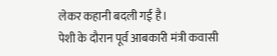लेकर कहानी बदली गई है।
पेशी के दौरान पूर्व आबकारी मंत्री कवासी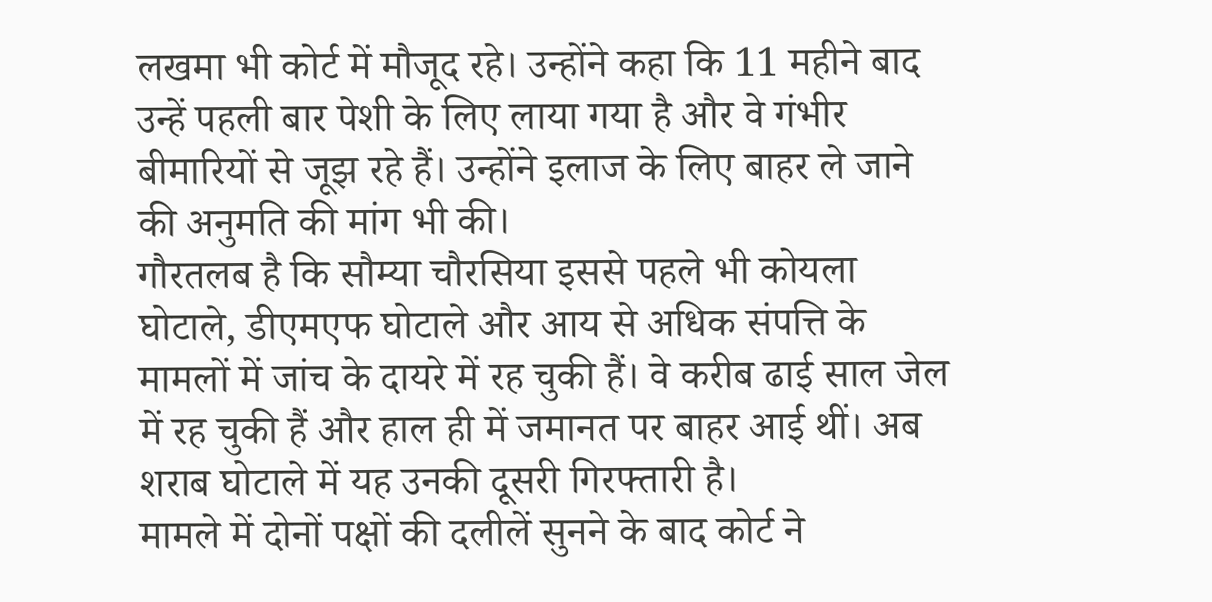लखमा भी कोर्ट में मौजूद रहे। उन्होंने कहा कि 11 महीने बाद उन्हें पहली बार पेशी के लिए लाया गया है और वे गंभीर बीमारियों से जूझ रहे हैं। उन्होंने इलाज के लिए बाहर ले जाने की अनुमति की मांग भी की।
गौरतलब है कि सौम्या चौरसिया इससे पहले भी कोयला घोटाले, डीएमएफ घोटाले और आय से अधिक संपत्ति के मामलों में जांच के दायरे में रह चुकी हैं। वे करीब ढाई साल जेल में रह चुकी हैं और हाल ही में जमानत पर बाहर आई थीं। अब शराब घोटाले में यह उनकी दूसरी गिरफ्तारी है।
मामले में दोनों पक्षों की दलीलें सुनने के बाद कोर्ट ने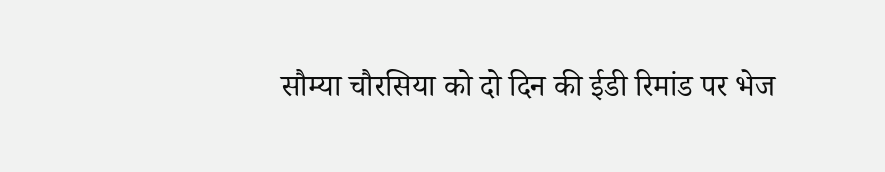सौम्या चौरसिया को दो दिन की ईडी रिमांड पर भेज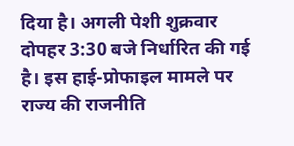दिया है। अगली पेशी शुक्रवार दोपहर 3:30 बजे निर्धारित की गई है। इस हाई-प्रोफाइल मामले पर राज्य की राजनीति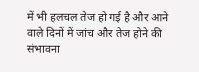में भी हलचल तेज हो गई है और आने वाले दिनों में जांच और तेज होने की संभावना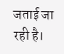जताई जा रही है।